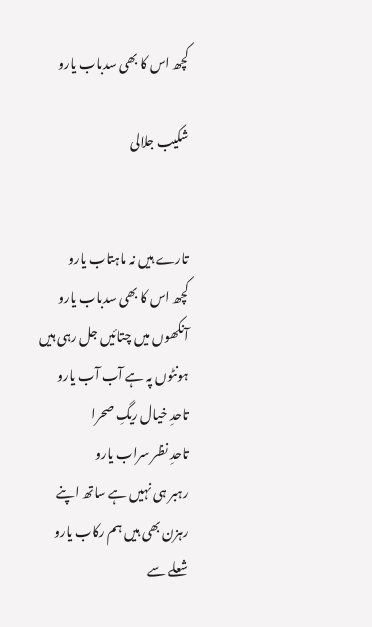کچھ اس کا بھی سدباب یارو

شکیب جلالی


تارے ہیں نہ ماہتاب یارو
کچھ اس کا بھی سدباب یارو
آنکھوں میں چتائیں جل رہی ہیں
ہونٹوں پہ ہے آب آب یارو
تاحدِ خیال ریگِ صحرا
تاحدِ نظر سراب یارو
رہبر ہی نہیں ہے ساتھ اپنے
رہزن بھی ہیں ہم رکاب یارو
شعلے سے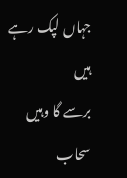جہاں لپک رہے ہیں
برسے گا وہیں سحاب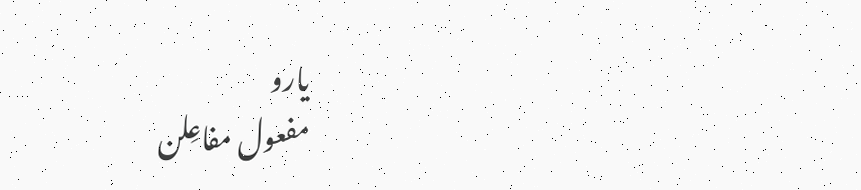یارو
مفعول مفاعِلن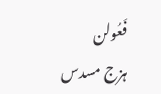فَعُولن
ہزج مسدس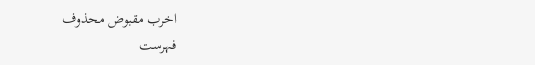اخرب مقبوض محذوف
فہرست